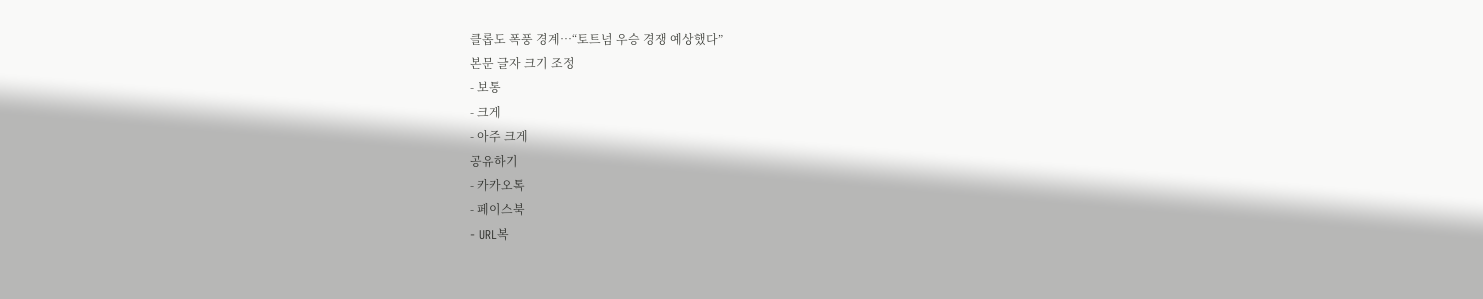클롭도 폭풍 경계…“토트넘 우승 경쟁 예상했다”
본문 글자 크기 조정
- 보통
- 크게
- 아주 크게
공유하기
- 카카오톡
- 페이스북
- URL복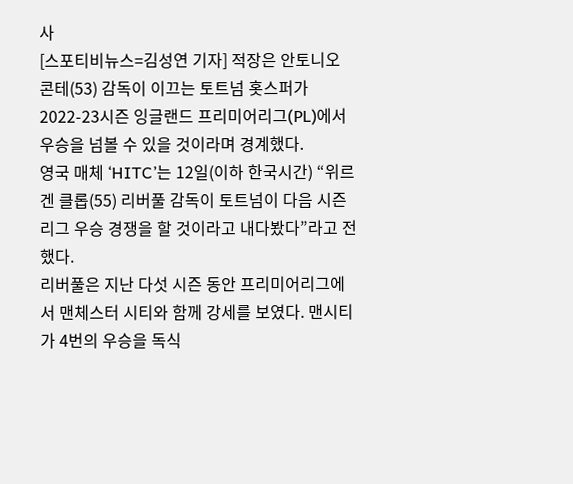사
[스포티비뉴스=김성연 기자] 적장은 안토니오 콘테(53) 감독이 이끄는 토트넘 홋스퍼가 2022-23시즌 잉글랜드 프리미어리그(PL)에서 우승을 넘볼 수 있을 것이라며 경계했다.
영국 매체 ‘HITC’는 12일(이하 한국시간) “위르겐 클롭(55) 리버풀 감독이 토트넘이 다음 시즌 리그 우승 경쟁을 할 것이라고 내다봤다”라고 전했다.
리버풀은 지난 다섯 시즌 동안 프리미어리그에서 맨체스터 시티와 함께 강세를 보였다. 맨시티가 4번의 우승을 독식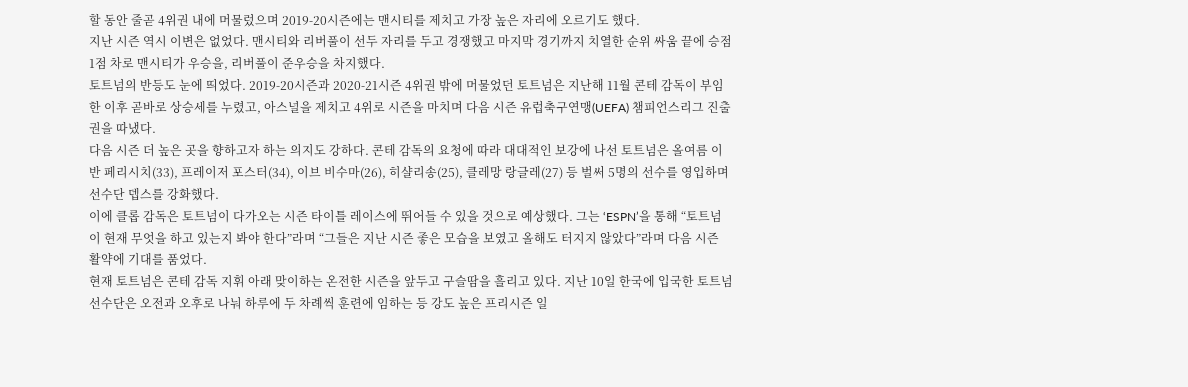할 동안 줄곧 4위권 내에 머물렀으며 2019-20시즌에는 맨시티를 제치고 가장 높은 자리에 오르기도 했다.
지난 시즌 역시 이변은 없었다. 맨시티와 리버풀이 선두 자리를 두고 경쟁했고 마지막 경기까지 치열한 순위 싸움 끝에 승점 1점 차로 맨시티가 우승을, 리버풀이 준우승을 차지했다.
토트넘의 반등도 눈에 띄었다. 2019-20시즌과 2020-21시즌 4위권 밖에 머물었던 토트넘은 지난해 11월 콘테 감독이 부임한 이후 곧바로 상승세를 누렸고, 아스널을 제치고 4위로 시즌을 마치며 다음 시즌 유럽축구연맹(UEFA) 챔피언스리그 진출권을 따냈다.
다음 시즌 더 높은 곳을 향하고자 하는 의지도 강하다. 콘테 감독의 요청에 따라 대대적인 보강에 나선 토트넘은 올여름 이반 페리시치(33), 프레이저 포스터(34), 이브 비수마(26), 히샬리송(25), 클레망 랑글레(27) 등 벌써 5명의 선수를 영입하며 선수단 뎁스를 강화했다.
이에 클롭 감독은 토트넘이 다가오는 시즌 타이틀 레이스에 뛰어들 수 있을 것으로 예상했다. 그는 ‘ESPN’을 통해 “토트넘이 현재 무엇을 하고 있는지 봐야 한다”라며 “그들은 지난 시즌 좋은 모습을 보였고 올해도 터지지 않았다”라며 다음 시즌 활약에 기대를 품었다.
현재 토트넘은 콘테 감독 지휘 아래 맞이하는 온전한 시즌을 앞두고 구슬땀을 흘리고 있다. 지난 10일 한국에 입국한 토트넘 선수단은 오전과 오후로 나눠 하루에 두 차례씩 훈련에 임하는 등 강도 높은 프리시즌 일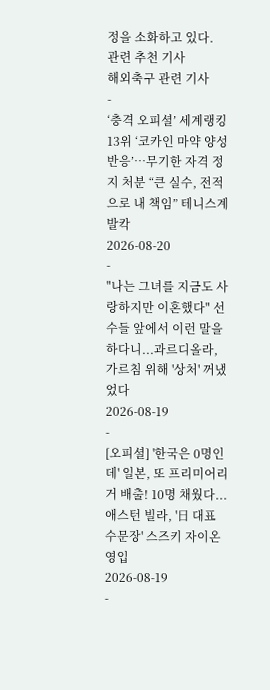정을 소화하고 있다.
관련 추천 기사
해외축구 관련 기사
-
‘충격 오피셜’ 세계랭킹 13위 ‘코카인 마약 양성 반응’…무기한 자격 정지 처분 “큰 실수, 전적으로 내 책임” 테니스계 발칵
2026-08-20
-
"나는 그녀를 지금도 사랑하지만 이혼했다" 선수들 앞에서 이런 말을 하다니...과르디올라, 가르침 위해 '상처' 꺼냈었다
2026-08-19
-
[오피셜] '한국은 0명인데' 일본, 또 프리미어리거 배출! 10명 채웠다...애스턴 빌라, '日 대표 수문장' 스즈키 자이온 영입
2026-08-19
-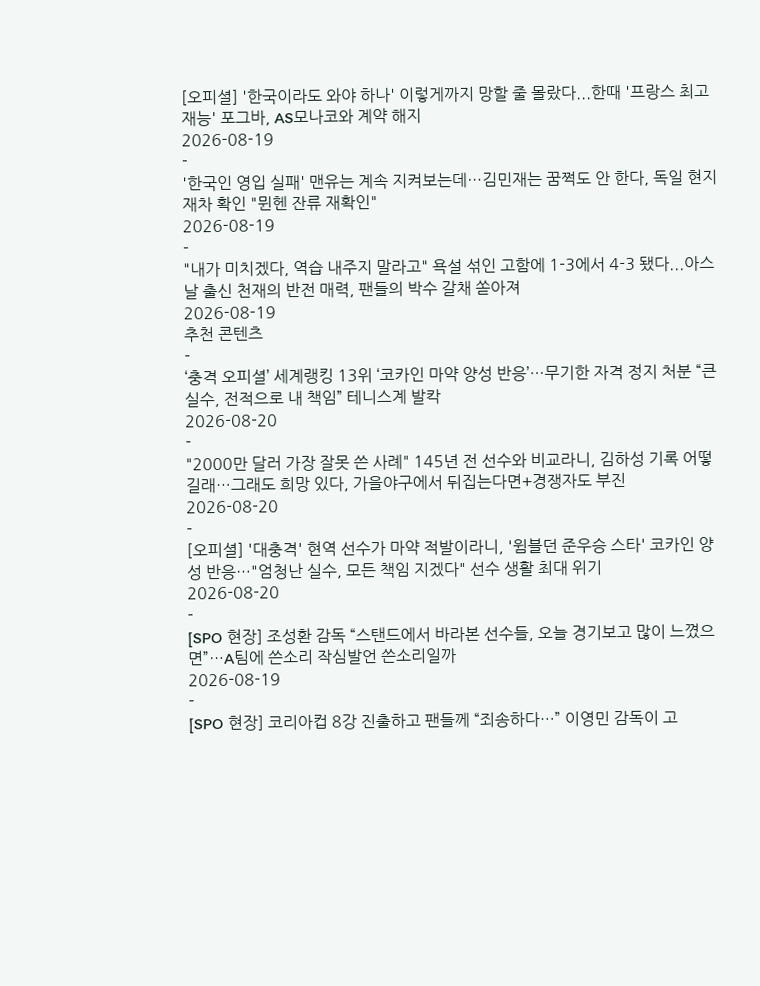[오피셜] '한국이라도 와야 하나' 이렇게까지 망할 줄 몰랐다...한때 '프랑스 최고 재능' 포그바, AS모나코와 계약 해지
2026-08-19
-
'한국인 영입 실패' 맨유는 계속 지켜보는데…김민재는 꿈쩍도 안 한다, 독일 현지 재차 확인 "뮌헨 잔류 재확인"
2026-08-19
-
"내가 미치겠다, 역습 내주지 말라고" 욕설 섞인 고함에 1-3에서 4-3 됐다...아스날 출신 천재의 반전 매력, 팬들의 박수 갈채 쏟아져
2026-08-19
추천 콘텐츠
-
‘충격 오피셜’ 세계랭킹 13위 ‘코카인 마약 양성 반응’…무기한 자격 정지 처분 “큰 실수, 전적으로 내 책임” 테니스계 발칵
2026-08-20
-
"2000만 달러 가장 잘못 쓴 사례" 145년 전 선수와 비교라니, 김하성 기록 어떻길래…그래도 희망 있다, 가을야구에서 뒤집는다면+경쟁자도 부진
2026-08-20
-
[오피셜] '대충격' 현역 선수가 마약 적발이라니, '윔블던 준우승 스타' 코카인 양성 반응…"엄청난 실수, 모든 책임 지겠다" 선수 생활 최대 위기
2026-08-20
-
[SPO 현장] 조성환 감독 “스탠드에서 바라본 선수들, 오늘 경기보고 많이 느꼈으면”…A팀에 쓴소리 작심발언 쓴소리일까
2026-08-19
-
[SPO 현장] 코리아컵 8강 진출하고 팬들께 “죄송하다…” 이영민 감독이 고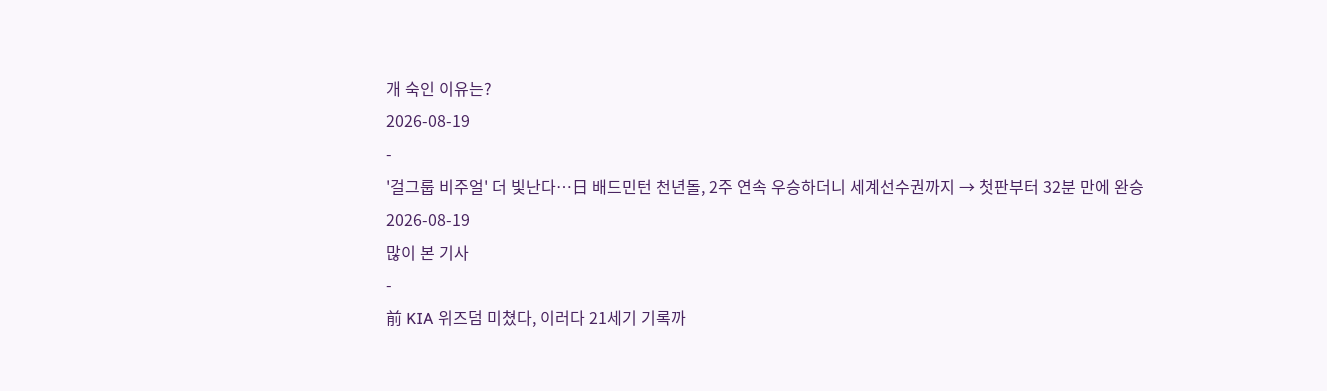개 숙인 이유는?
2026-08-19
-
'걸그룹 비주얼' 더 빛난다…日 배드민턴 천년돌, 2주 연속 우승하더니 세계선수권까지 → 첫판부터 32분 만에 완승
2026-08-19
많이 본 기사
-
前 KIA 위즈덤 미쳤다, 이러다 21세기 기록까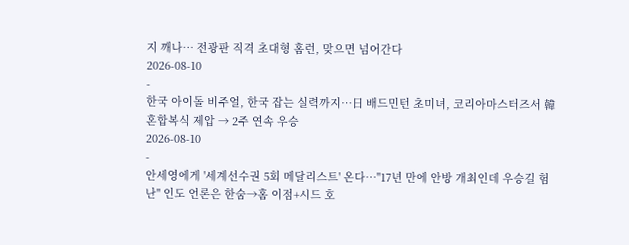지 깨나… 전광판 직격 초대형 홈런, 맞으면 넘어간다
2026-08-10
-
한국 아이돌 비주얼, 한국 잡는 실력까지…日 배드민턴 초미녀, 코리아마스터즈서 韓 혼합복식 제압 → 2주 연속 우승
2026-08-10
-
안세영에게 '세계선수권 5회 메달리스트' 온다…"17년 만에 안방 개최인데 우승길 험난" 인도 언론은 한숨→홈 이점+시드 호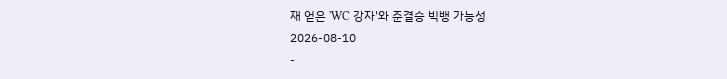재 얻은 'WC 강자'와 준결승 빅뱅 가능성
2026-08-10
-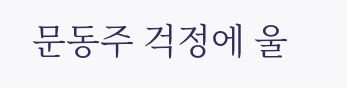문동주 걱정에 울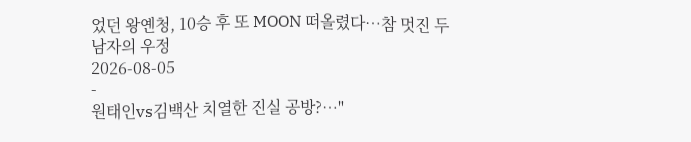었던 왕옌청, 10승 후 또 MOON 떠올렸다…참 멋진 두 남자의 우정
2026-08-05
-
원태인vs김백산 치열한 진실 공방?…"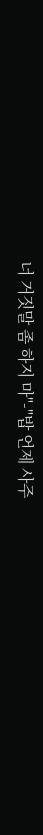너 거짓말 좀 하지 마"-"밥 언제 사주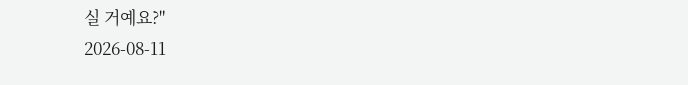실 거예요?"
2026-08-11